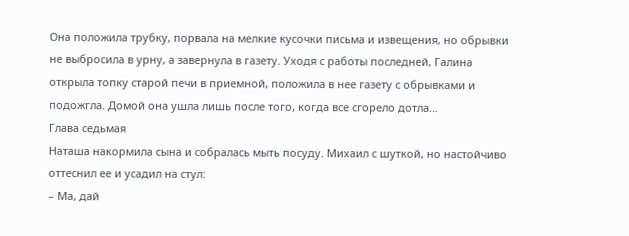Она положила трубку, порвала на мелкие кусочки письма и извещения, но обрывки не выбросила в урну, а завернула в газету. Уходя с работы последней, Галина открыла топку старой печи в приемной, положила в нее газету с обрывками и подожгла. Домой она ушла лишь после того, когда все сгорело дотла…
Глава седьмая
Наташа накормила сына и собралась мыть посуду. Михаил с шуткой, но настойчиво оттеснил ее и усадил на стул:
– Ма, дай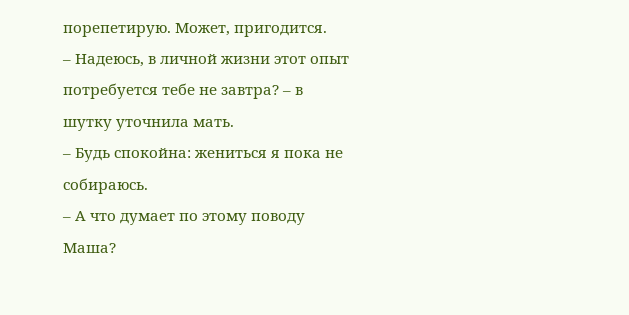порепетирую. Может, пригодится.
– Надеюсь, в личной жизни этот опыт потребуется тебе не завтра? – в шутку уточнила мать.
– Будь спокойна: жениться я пока не собираюсь.
– А что думает по этому поводу Маша?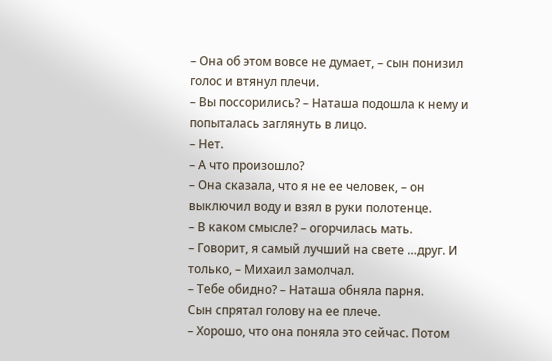– Она об этом вовсе не думает, – сын понизил голос и втянул плечи.
– Вы поссорились? – Наташа подошла к нему и попыталась заглянуть в лицо.
– Нет.
– А что произошло?
– Она сказала, что я не ее человек, – он выключил воду и взял в руки полотенце.
– В каком смысле? – огорчилась мать.
– Говорит, я самый лучший на свете …друг. И только, – Михаил замолчал.
– Тебе обидно? – Наташа обняла парня.
Сын спрятал голову на ее плече.
– Хорошо, что она поняла это сейчас. Потом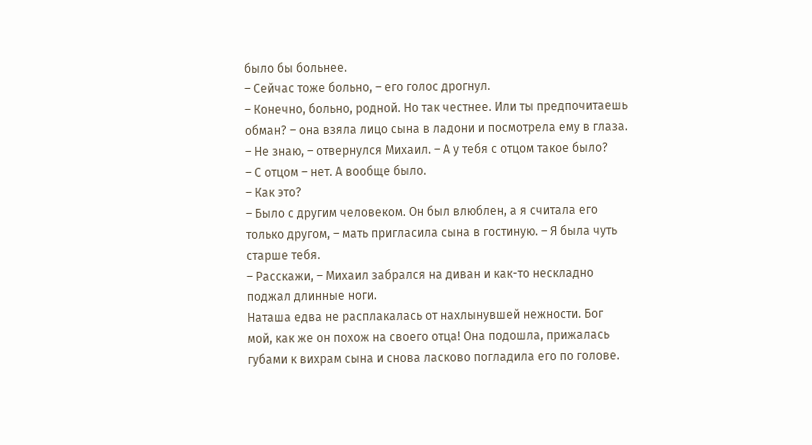было бы больнее.
– Сейчас тоже больно, – его голос дрогнул.
– Конечно, больно, родной. Но так честнее. Или ты предпочитаешь обман? – она взяла лицо сына в ладони и посмотрела ему в глаза.
– Не знаю, – отвернулся Михаил. – А у тебя с отцом такое было?
– С отцом – нет. А вообще было.
– Как это?
– Было с другим человеком. Он был влюблен, а я считала его только другом, – мать пригласила сына в гостиную. – Я была чуть старше тебя.
– Расскажи, – Михаил забрался на диван и как-то нескладно поджал длинные ноги.
Наташа едва не расплакалась от нахлынувшей нежности. Бог мой, как же он похож на своего отца! Она подошла, прижалась губами к вихрам сына и снова ласково погладила его по голове.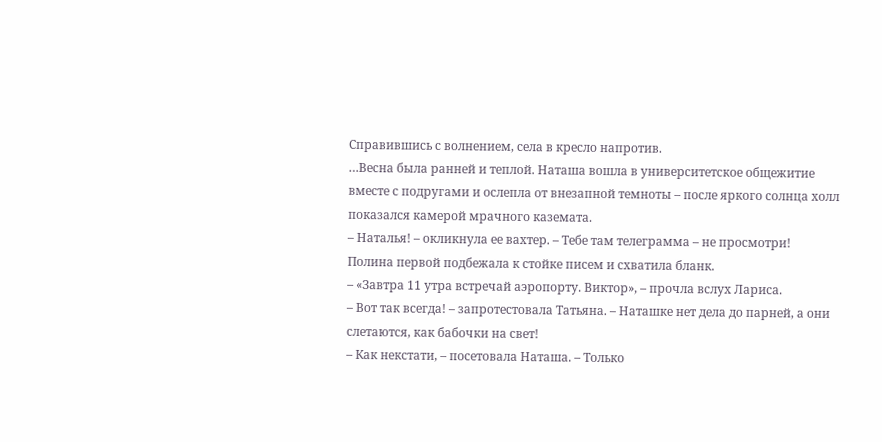Справившись с волнением, села в кресло напротив.
…Весна была ранней и теплой. Наташа вошла в университетское общежитие вместе с подругами и ослепла от внезапной темноты – после яркого солнца холл показался камерой мрачного каземата.
– Наталья! – окликнула ее вахтер. – Тебе там телеграмма – не просмотри!
Полина первой подбежала к стойке писем и схватила бланк.
– «Завтра 11 утра встречай аэропорту. Виктор», – прочла вслух Лариса.
– Вот так всегда! – запротестовала Татьяна. – Наташке нет дела до парней, а они слетаются, как бабочки на свет!
– Как некстати, – посетовала Наташа. – Только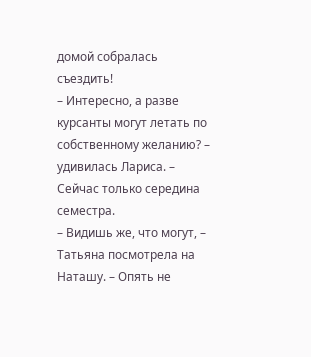домой собралась съездить!
– Интересно, а разве курсанты могут летать по собственному желанию? – удивилась Лариса. – Сейчас только середина семестра.
– Видишь же, что могут, – Татьяна посмотрела на Наташу. – Опять не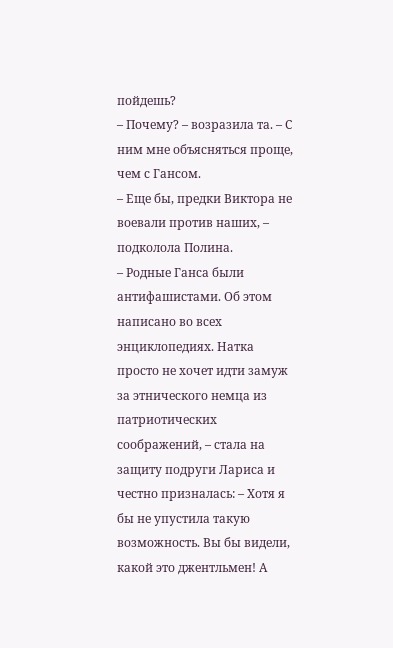пойдешь?
– Почему? – возразила та. – С ним мне объясняться проще, чем с Гансом.
– Еще бы, предки Виктора не воевали против наших, – подколола Полина.
– Родные Ганса были антифашистами. Об этом написано во всех энциклопедиях. Натка просто не хочет идти замуж за этнического немца из патриотических соображений, – стала на защиту подруги Лариса и честно призналась: – Хотя я бы не упустила такую возможность. Вы бы видели, какой это джентльмен! А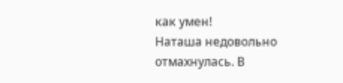как умен!
Наташа недовольно отмахнулась. В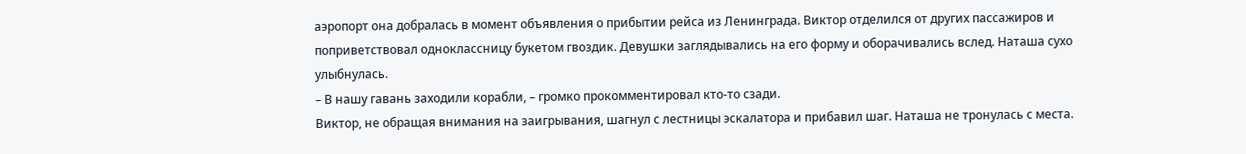аэропорт она добралась в момент объявления о прибытии рейса из Ленинграда. Виктор отделился от других пассажиров и поприветствовал одноклассницу букетом гвоздик. Девушки заглядывались на его форму и оборачивались вслед. Наташа сухо улыбнулась.
– В нашу гавань заходили корабли, – громко прокомментировал кто-то сзади.
Виктор, не обращая внимания на заигрывания, шагнул с лестницы эскалатора и прибавил шаг. Наташа не тронулась с места.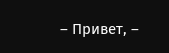– Привет, –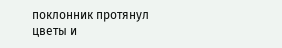поклонник протянул цветы и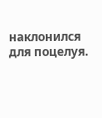наклонился для поцелуя.